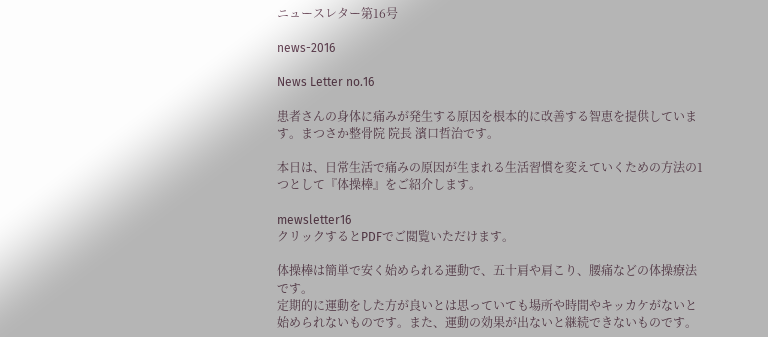ニュースレター第16号

news-2016

News Letter no.16

患者さんの身体に痛みが発生する原因を根本的に改善する智恵を提供しています。まつさか整骨院 院長 濱口哲治です。

本日は、日常生活で痛みの原因が生まれる生活習慣を変えていくための方法の1つとして『体操棒』をご紹介します。

mewsletter16
クリックするとPDFでご閲覧いただけます。

体操棒は簡単で安く始められる運動で、五十肩や肩こり、腰痛などの体操療法です。
定期的に運動をした方が良いとは思っていても場所や時間やキッカケがないと始められないものです。また、運動の効果が出ないと継続できないものです。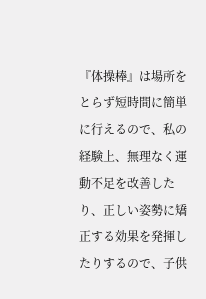『体操棒』は場所をとらず短時間に簡単に行えるので、私の経験上、無理なく運動不足を改善したり、正しい姿勢に矯正する効果を発揮したりするので、子供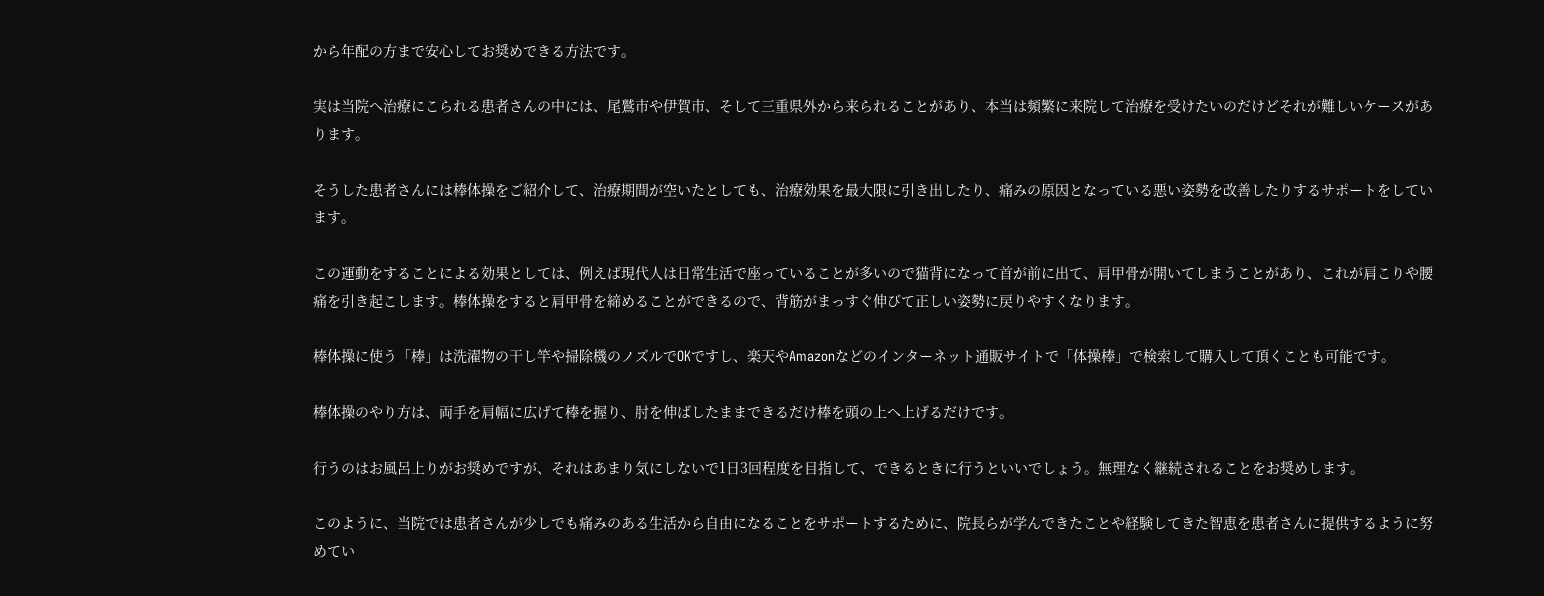から年配の方まで安心してお奨めできる方法です。

実は当院へ治療にこられる患者さんの中には、尾鷲市や伊賀市、そして三重県外から来られることがあり、本当は頻繁に来院して治療を受けたいのだけどそれが難しいケースがあります。

そうした患者さんには棒体操をご紹介して、治療期間が空いたとしても、治療効果を最大限に引き出したり、痛みの原因となっている悪い姿勢を改善したりするサポートをしています。

この運動をすることによる効果としては、例えば現代人は日常生活で座っていることが多いので猫背になって首が前に出て、肩甲骨が開いてしまうことがあり、これが肩こりや腰痛を引き起こします。棒体操をすると肩甲骨を締めることができるので、背筋がまっすぐ伸びて正しい姿勢に戻りやすくなります。

棒体操に使う「棒」は洗濯物の干し竿や掃除機のノズルでOKですし、楽天やAmazonなどのインターネット通販サイトで「体操棒」で検索して購入して頂くことも可能です。

棒体操のやり方は、両手を肩幅に広げて棒を握り、肘を伸ばしたままできるだけ棒を頭の上へ上げるだけです。

行うのはお風呂上りがお奨めですが、それはあまり気にしないで1日3回程度を目指して、できるときに行うといいでしょう。無理なく継続されることをお奨めします。

このように、当院では患者さんが少しでも痛みのある生活から自由になることをサポートするために、院長らが学んできたことや経験してきた智恵を患者さんに提供するように努めてい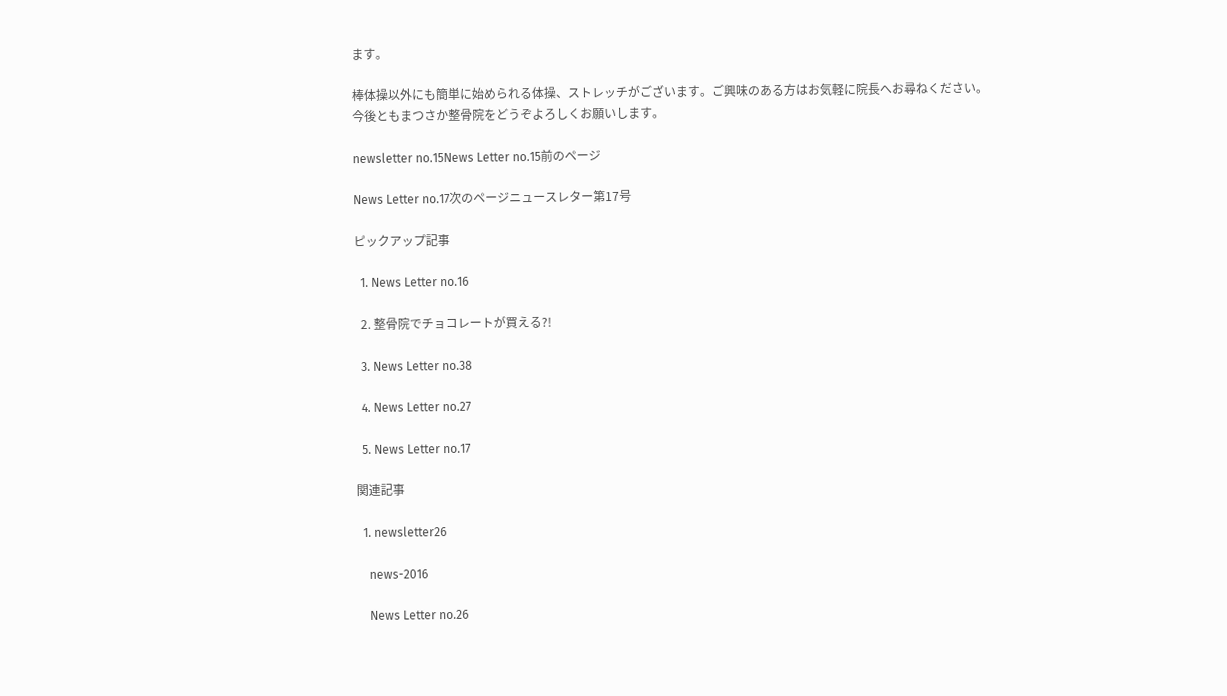ます。

棒体操以外にも簡単に始められる体操、ストレッチがございます。ご興味のある方はお気軽に院長へお尋ねください。
今後ともまつさか整骨院をどうぞよろしくお願いします。

newsletter no.15News Letter no.15前のページ

News Letter no.17次のページニュースレター第17号

ピックアップ記事

  1. News Letter no.16

  2. 整骨院でチョコレートが買える?!

  3. News Letter no.38

  4. News Letter no.27

  5. News Letter no.17

関連記事

  1. newsletter26

    news-2016

    News Letter no.26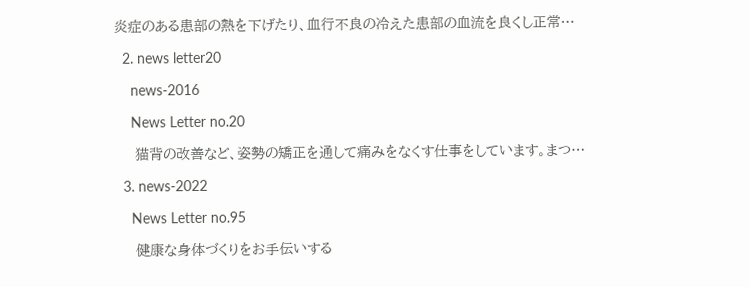炎症のある患部の熱を下げたり、血行不良の冷えた患部の血流を良くし正常…

  2. news letter20

    news-2016

    News Letter no.20

    猫背の改善など、姿勢の矯正を通して痛みをなくす仕事をしています。まつ…

  3. news-2022

    News Letter no.95

    健康な身体づくりをお手伝いする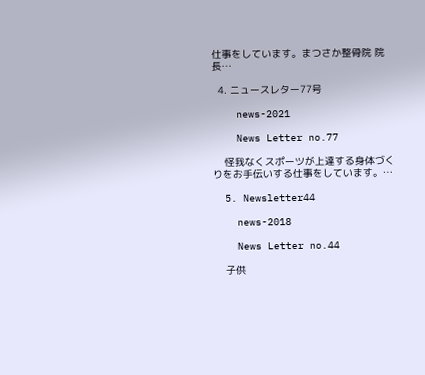仕事をしています。まつさか整骨院 院長…

  4. ニュースレター77号

    news-2021

    News Letter no.77

    怪我なくスポーツが上達する身体づくりをお手伝いする仕事をしています。…

  5. Newsletter44

    news-2018

    News Letter no.44

    子供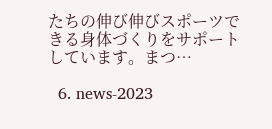たちの伸び伸びスポーツできる身体づくりをサポートしています。まつ…

  6. news-2023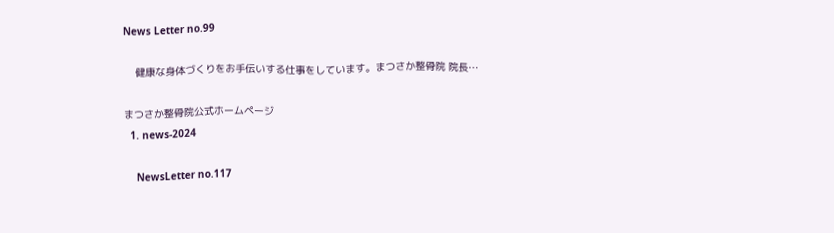News Letter no.99

    健康な身体づくりをお手伝いする仕事をしています。まつさか整骨院 院長…

まつさか整骨院公式ホームページ
  1. news-2024

    NewsLetter no.117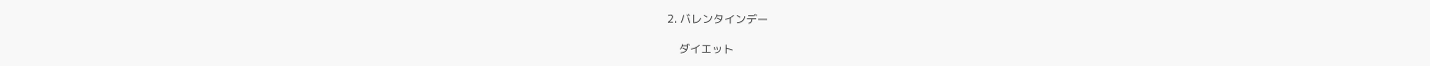2. バレンタインデー

    ダイエット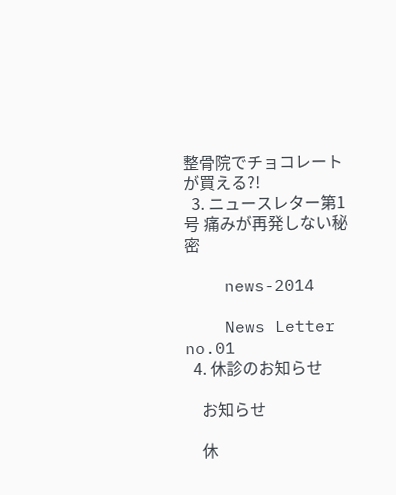整骨院でチョコレートが買える?!
  3. ニュースレター第1号 痛みが再発しない秘密

    news-2014

    News Letter no.01
  4. 休診のお知らせ

    お知らせ

    休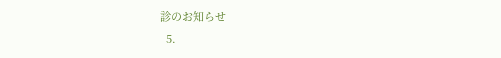診のお知らせ
  5.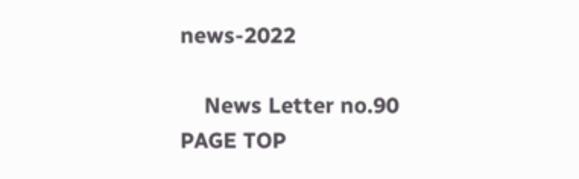news-2022

    News Letter no.90
PAGE TOP